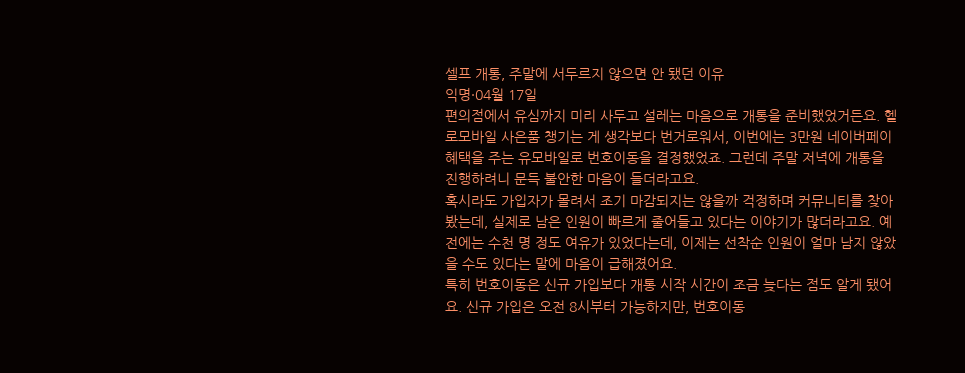셀프 개통, 주말에 서두르지 않으면 안 됐던 이유
익명·04월 17일
편의점에서 유심까지 미리 사두고 설레는 마음으로 개통을 준비했었거든요. 헬로모바일 사은품 챙기는 게 생각보다 번거로워서, 이번에는 3만원 네이버페이 혜택을 주는 유모바일로 번호이동을 결정했었죠. 그런데 주말 저녁에 개통을 진행하려니 문득 불안한 마음이 들더라고요.
혹시라도 가입자가 몰려서 조기 마감되지는 않을까 걱정하며 커뮤니티를 찾아봤는데, 실제로 남은 인원이 빠르게 줄어들고 있다는 이야기가 많더라고요. 예전에는 수천 명 정도 여유가 있었다는데, 이제는 선착순 인원이 얼마 남지 않았을 수도 있다는 말에 마음이 급해졌어요.
특히 번호이동은 신규 가입보다 개통 시작 시간이 조금 늦다는 점도 알게 됐어요. 신규 가입은 오전 8시부터 가능하지만, 번호이동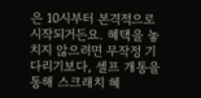은 10시부터 본격적으로 시작되거든요. 혜택을 놓치지 않으려면 무작정 기다리기보다, 셀프 개통을 통해 스크래치 혜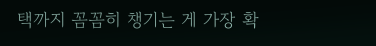택까지 꼼꼼히 챙기는 게 가장 확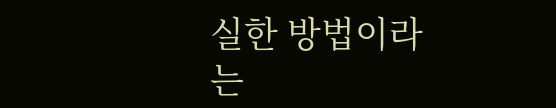실한 방법이라는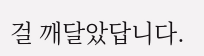걸 깨달았답니다.